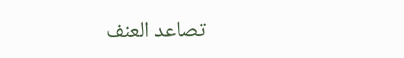تصاعد العنف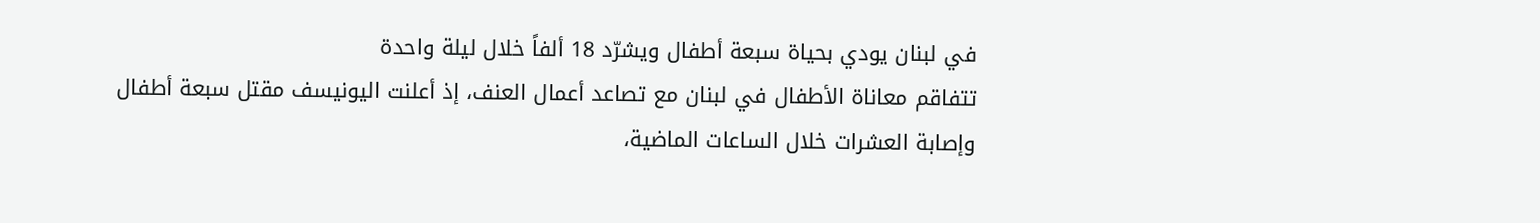في لبنان يودي بحياة سبعة أطفال ويشرّد 18 ألفاً خلال ليلة واحدة
تتفاقم معاناة الأطفال في لبنان مع تصاعد أعمال العنف، إذ أعلنت اليونيسف مقتل سبعة أطفال وإصابة العشرات خلال الساعات الماضية،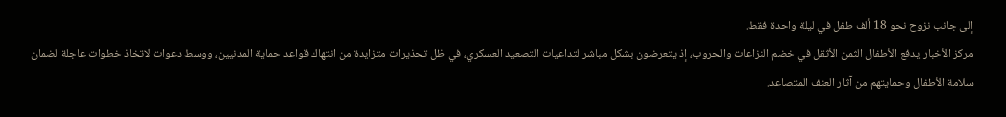إلى جانب نزوح نحو 18 ألف طفل في ليلة واحدة فقط.
مركز الأخبار يدفع الأطفال الثمن الأثقل في خضم النزاعات والحروب، إذ يتعرضون بشكل مباشر لتداعيات التصعيد العسكري، في ظل تحذيرات متزايدة من انتهاك قواعد حماية المدنيين، ووسط دعوات لاتخاذ خطوات عاجلة لضمان سلامة الأطفال وحمايتهم من آثار العنف المتصاعد.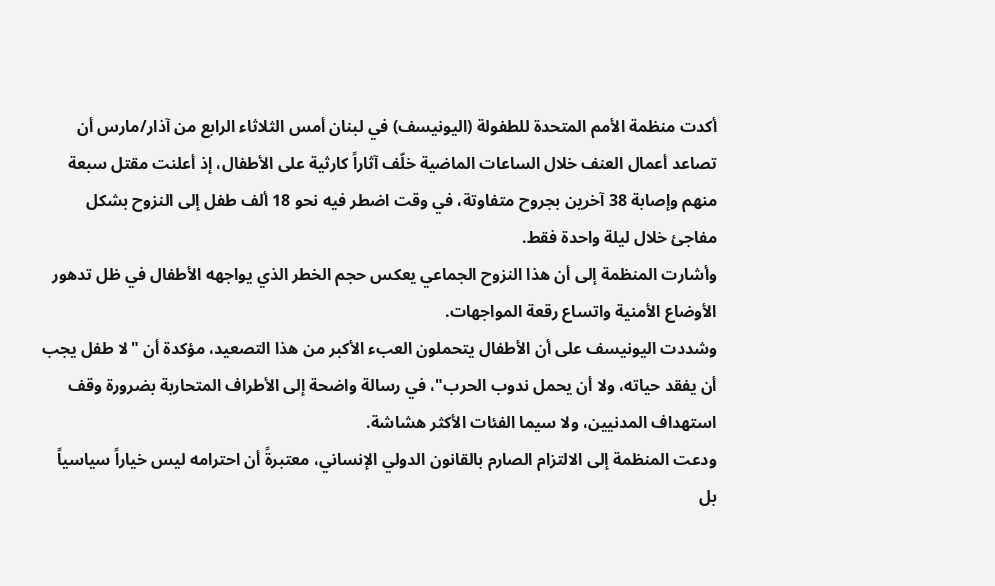أكدت منظمة الأمم المتحدة للطفولة (اليونيسف) في لبنان أمس الثلاثاء الرابع من آذار/مارس أن تصاعد أعمال العنف خلال الساعات الماضية خلّف آثاراً كارثية على الأطفال، إذ أعلنت مقتل سبعة منهم وإصابة 38 آخرين بجروح متفاوتة، في وقت اضطر فيه نحو 18 ألف طفل إلى النزوح بشكل مفاجئ خلال ليلة واحدة فقط.
وأشارت المنظمة إلى أن هذا النزوح الجماعي يعكس حجم الخطر الذي يواجهه الأطفال في ظل تدهور الأوضاع الأمنية واتساع رقعة المواجهات.
وشددت اليونيسف على أن الأطفال يتحملون العبء الأكبر من هذا التصعيد، مؤكدة أن "لا طفل يجب أن يفقد حياته، ولا أن يحمل ندوب الحرب"، في رسالة واضحة إلى الأطراف المتحاربة بضرورة وقف استهداف المدنيين، ولا سيما الفئات الأكثر هشاشة.
ودعت المنظمة إلى الالتزام الصارم بالقانون الدولي الإنساني، معتبرةً أن احترامه ليس خياراً سياسياً بل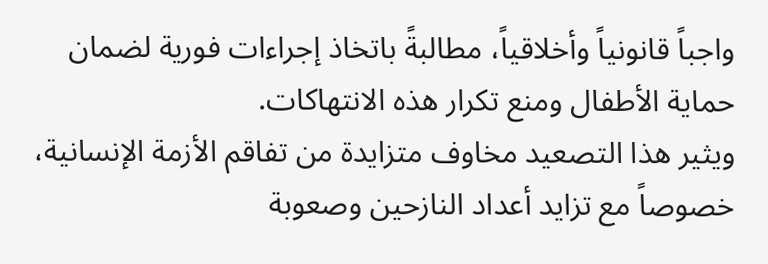واجباً قانونياً وأخلاقياً، مطالبةً باتخاذ إجراءات فورية لضمان حماية الأطفال ومنع تكرار هذه الانتهاكات.
ويثير هذا التصعيد مخاوف متزايدة من تفاقم الأزمة الإنسانية، خصوصاً مع تزايد أعداد النازحين وصعوبة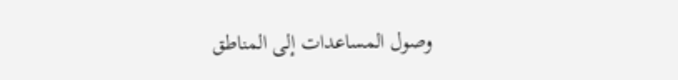وصول المساعدات إلى المناطق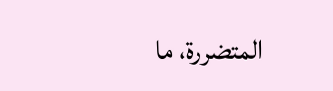المتضررة، ما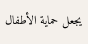يجعل حماية الأطفال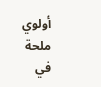أولوي ملحة في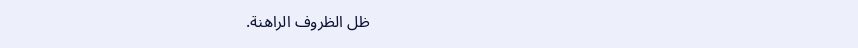ظل الظروف الراهنة.